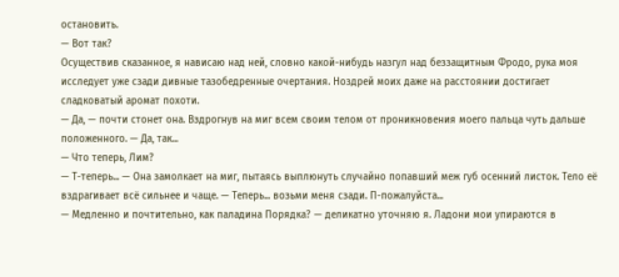остановить.
— Вот так?
Осуществив сказанное, я нависаю над ней, словно какой-нибудь назгул над беззащитным Фродо, рука моя исследует уже сзади дивные тазобедренные очертания. Ноздрей моих даже на расстоянии достигает сладковатый аромат похоти.
— Да, — почти стонет она. Вздрогнув на миг всем своим телом от проникновения моего пальца чуть дальше положенного. — Да, так...
— Что теперь, Лим?
— Т-теперь... — Она замолкает на миг, пытаясь выплюнуть случайно попавший меж губ осенний листок. Тело её вздрагивает всё сильнее и чаще. — Теперь... возьми меня сзади. П-пожалуйста...
— Медленно и почтительно, как паладина Порядка? — деликатно уточняю я. Ладони мои упираются в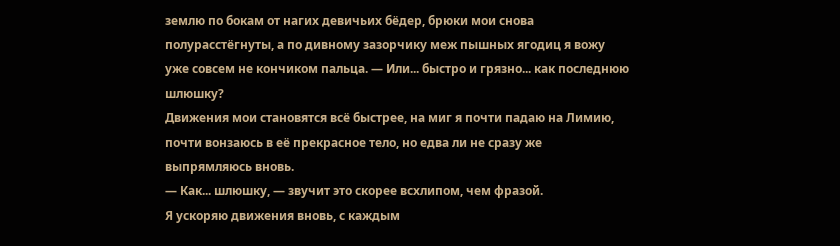землю по бокам от нагих девичьих бёдер, брюки мои снова полурасстёгнуты, а по дивному зазорчику меж пышных ягодиц я вожу уже совсем не кончиком пальца. — Или... быстро и грязно... как последнюю шлюшку?
Движения мои становятся всё быстрее, на миг я почти падаю на Лимию, почти вонзаюсь в её прекрасное тело, но едва ли не сразу же выпрямляюсь вновь.
— Как... шлюшку, — звучит это скорее всхлипом, чем фразой.
Я ускоряю движения вновь, с каждым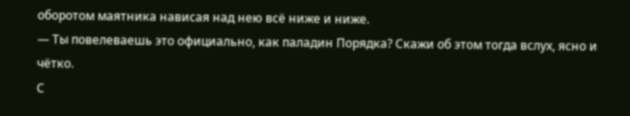оборотом маятника нависая над нею всё ниже и ниже.
— Ты повелеваешь это официально, как паладин Порядка? Скажи об этом тогда вслух, ясно и чётко.
С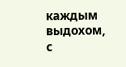каждым выдохом, с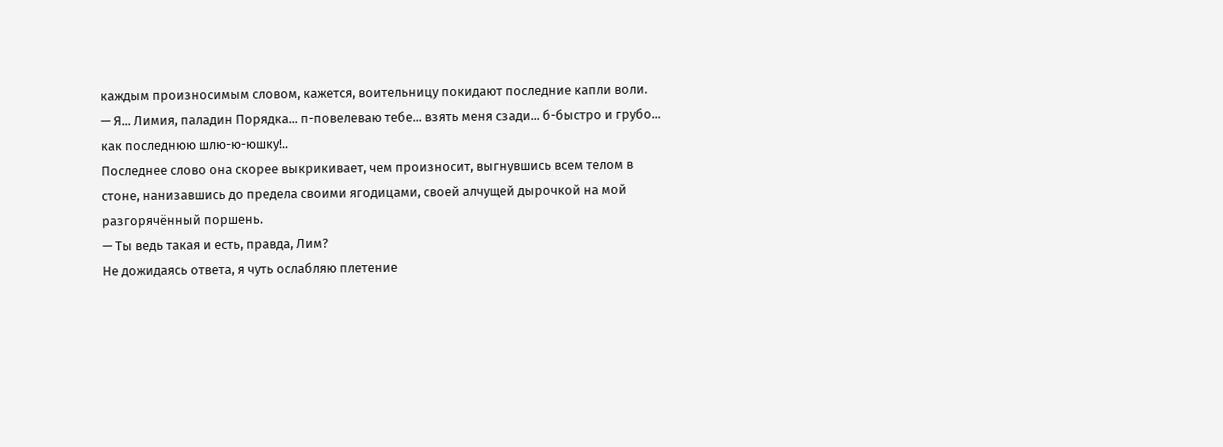каждым произносимым словом, кажется, воительницу покидают последние капли воли.
— Я... Лимия, паладин Порядка... п-повелеваю тебе... взять меня сзади... б-быстро и грубо... как последнюю шлю-ю-юшку!..
Последнее слово она скорее выкрикивает, чем произносит, выгнувшись всем телом в стоне, нанизавшись до предела своими ягодицами, своей алчущей дырочкой на мой разгорячённый поршень.
— Ты ведь такая и есть, правда, Лим?
Не дожидаясь ответа, я чуть ослабляю плетение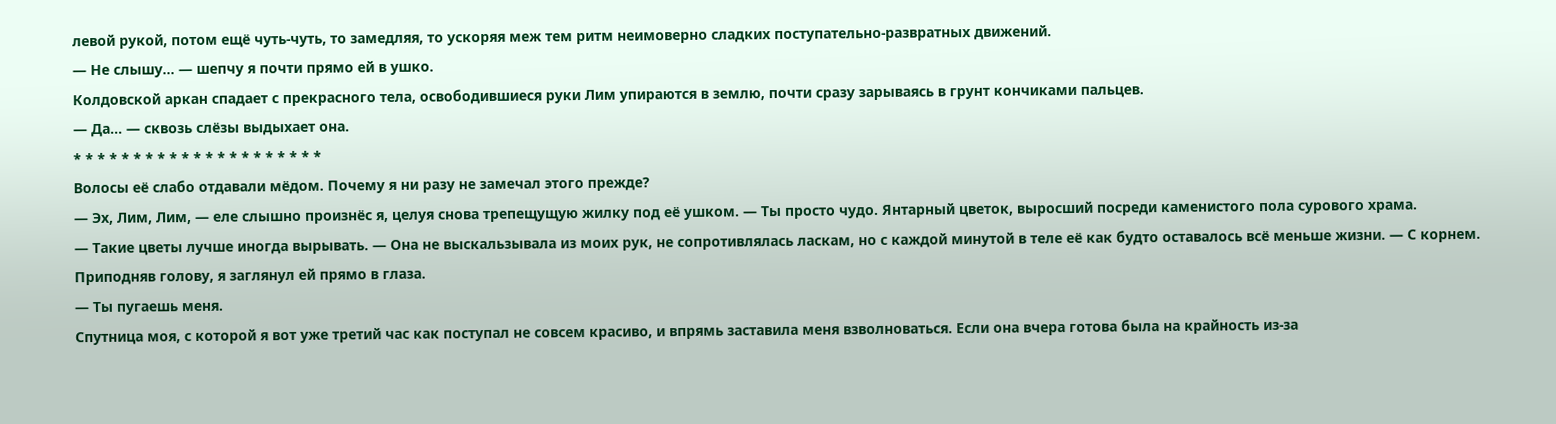левой рукой, потом ещё чуть-чуть, то замедляя, то ускоряя меж тем ритм неимоверно сладких поступательно-развратных движений.
— Не слышу... — шепчу я почти прямо ей в ушко.
Колдовской аркан спадает с прекрасного тела, освободившиеся руки Лим упираются в землю, почти сразу зарываясь в грунт кончиками пальцев.
— Да... — сквозь слёзы выдыхает она.
* * * * * * * * * * * * * * * * * * * * *
Волосы её слабо отдавали мёдом. Почему я ни разу не замечал этого прежде?
— Эх, Лим, Лим, — еле слышно произнёс я, целуя снова трепещущую жилку под её ушком. — Ты просто чудо. Янтарный цветок, выросший посреди каменистого пола сурового храма.
— Такие цветы лучше иногда вырывать. — Она не выскальзывала из моих рук, не сопротивлялась ласкам, но с каждой минутой в теле её как будто оставалось всё меньше жизни. — С корнем.
Приподняв голову, я заглянул ей прямо в глаза.
— Ты пугаешь меня.
Спутница моя, с которой я вот уже третий час как поступал не совсем красиво, и впрямь заставила меня взволноваться. Если она вчера готова была на крайность из-за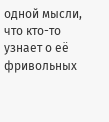одной мысли, что кто-то узнает о её фривольных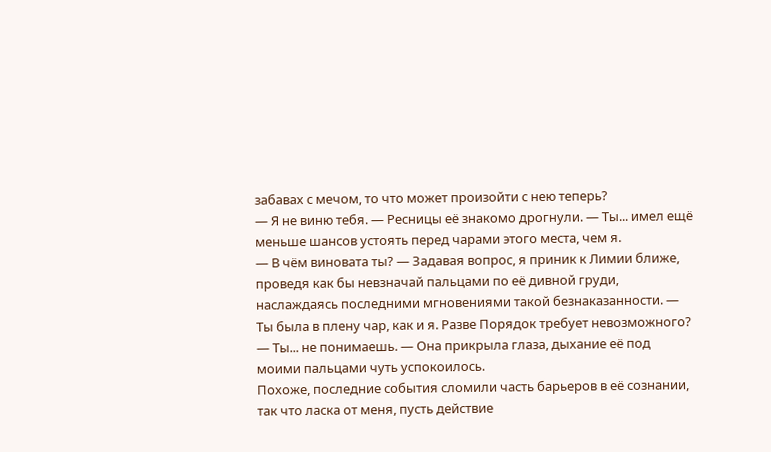забавах с мечом, то что может произойти с нею теперь?
— Я не виню тебя. — Ресницы её знакомо дрогнули. — Ты... имел ещё меньше шансов устоять перед чарами этого места, чем я.
— В чём виновата ты? — Задавая вопрос, я приник к Лимии ближе, проведя как бы невзначай пальцами по её дивной груди, наслаждаясь последними мгновениями такой безнаказанности. — Ты была в плену чар, как и я. Разве Порядок требует невозможного?
— Ты... не понимаешь. — Она прикрыла глаза, дыхание её под моими пальцами чуть успокоилось.
Похоже, последние события сломили часть барьеров в её сознании, так что ласка от меня, пусть действие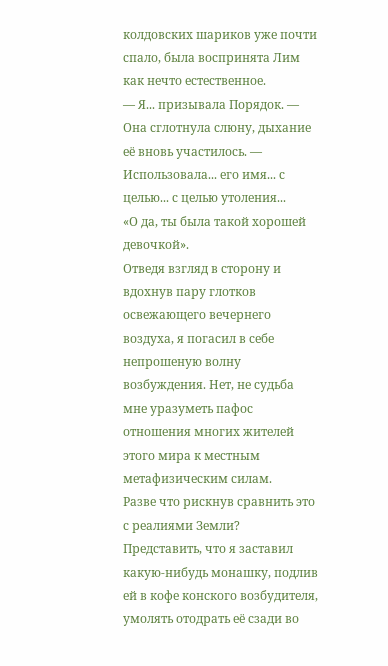колдовских шариков уже почти спало, была воспринята Лим как нечто естественное.
— Я... призывала Порядок. — Она сглотнула слюну, дыхание её вновь участилось. — Использовала... его имя... с целью... с целью утоления...
«О да, ты была такой хорошей девочкой».
Отведя взгляд в сторону и вдохнув пару глотков освежающего вечернего воздуха, я погасил в себе непрошеную волну возбуждения. Нет, не судьба мне уразуметь пафос отношения многих жителей этого мира к местным метафизическим силам.
Разве что рискнув сравнить это с реалиями Земли? Представить, что я заставил какую-нибудь монашку, подлив ей в кофе конского возбудителя, умолять отодрать её сзади во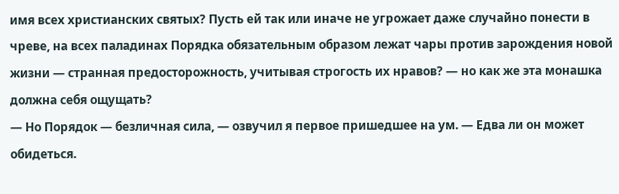имя всех христианских святых? Пусть ей так или иначе не угрожает даже случайно понести в чреве, на всех паладинах Порядка обязательным образом лежат чары против зарождения новой жизни — странная предосторожность, учитывая строгость их нравов? — но как же эта монашка должна себя ощущать?
— Но Порядок — безличная сила, — озвучил я первое пришедшее на ум. — Едва ли он может обидеться.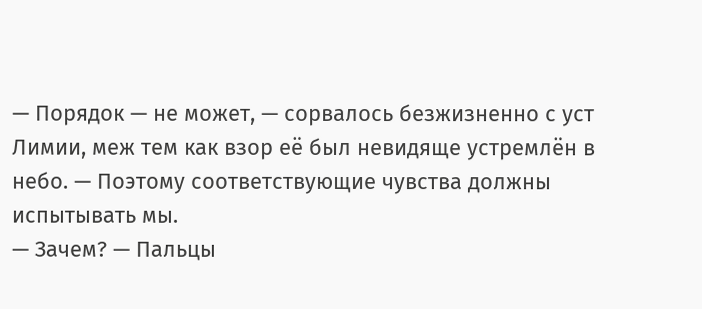— Порядок — не может, — сорвалось безжизненно с уст Лимии, меж тем как взор её был невидяще устремлён в небо. — Поэтому соответствующие чувства должны испытывать мы.
— Зачем? — Пальцы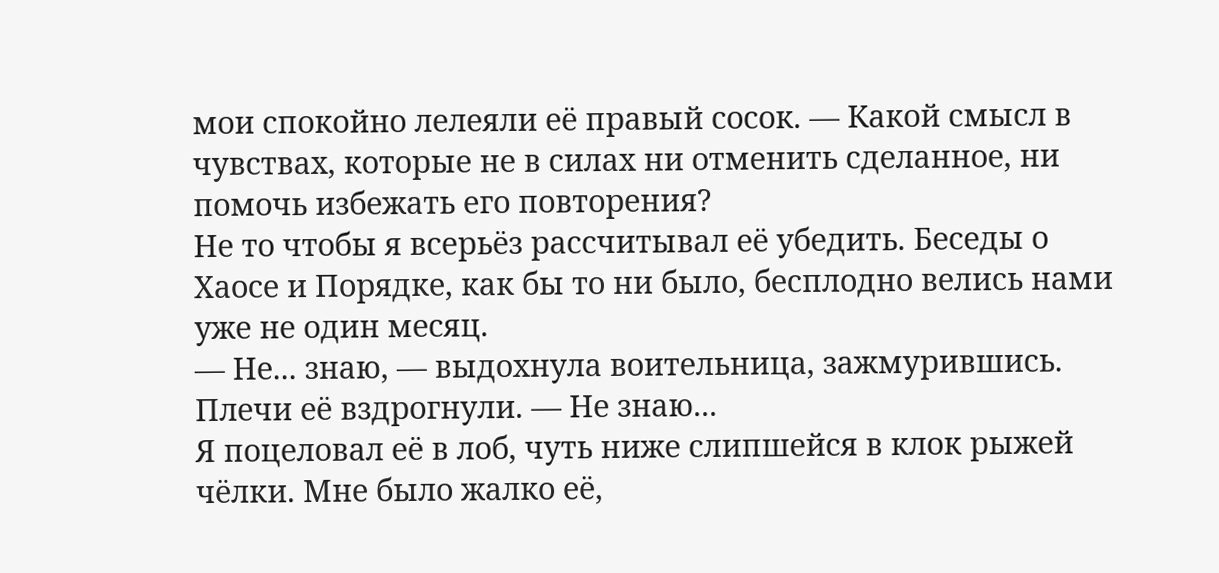мои спокойно лелеяли её правый сосок. — Какой смысл в чувствах, которые не в силах ни отменить сделанное, ни помочь избежать его повторения?
Не то чтобы я всерьёз рассчитывал её убедить. Беседы о Хаосе и Порядке, как бы то ни было, бесплодно велись нами уже не один месяц.
— Не... знаю, — выдохнула воительница, зажмурившись. Плечи её вздрогнули. — Не знаю...
Я поцеловал её в лоб, чуть ниже слипшейся в клок рыжей чёлки. Мне было жалко её,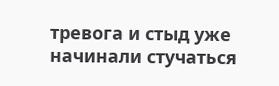тревога и стыд уже начинали стучаться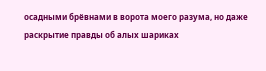осадными брёвнами в ворота моего разума, но даже раскрытие правды об алых шариках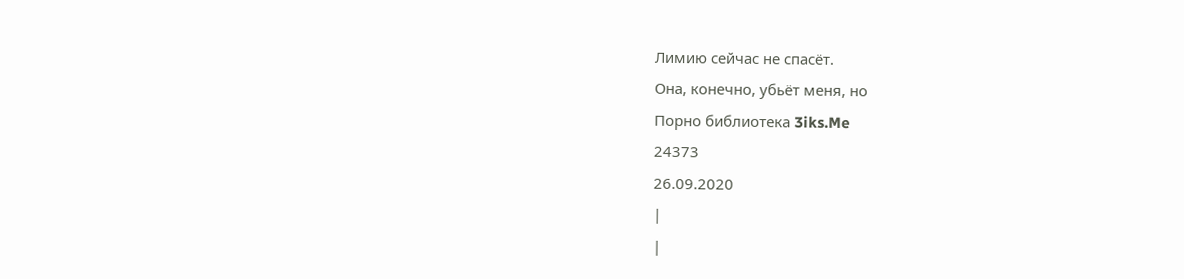Лимию сейчас не спасёт.
Она, конечно, убьёт меня, но
Порно библиотека 3iks.Me
24373
26.09.2020
|
|